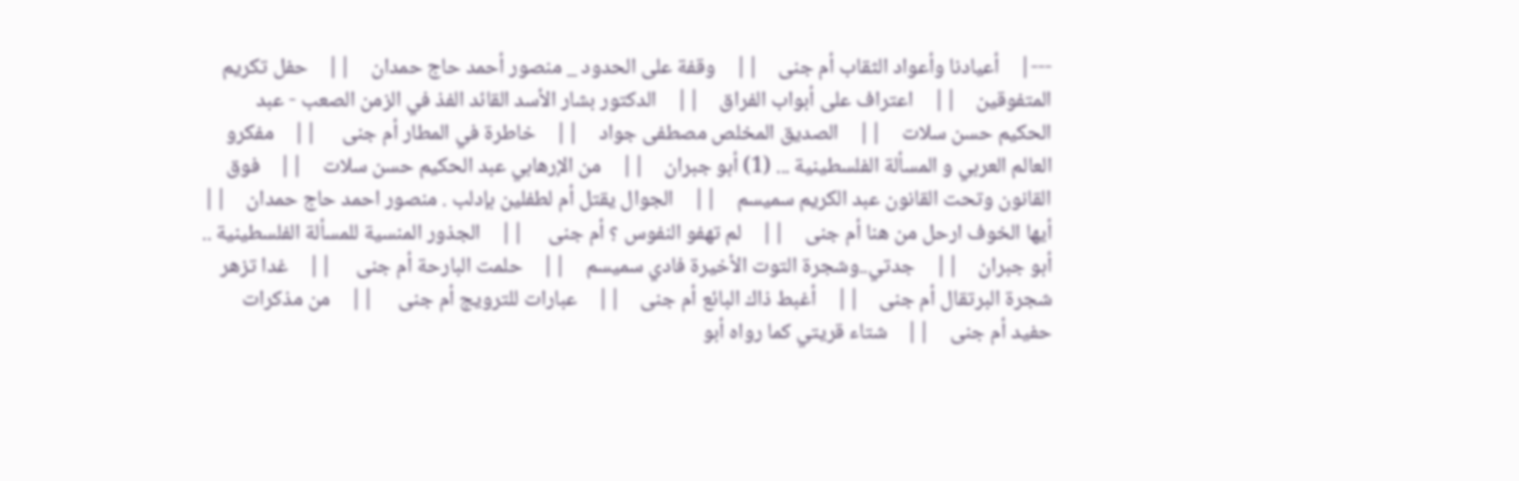---|    أعيادنا وأعواد الثقاب أم جنى    ||    وقفة على الحدود _ منصور أحمد حاج حمدان    ||    حفل تكريم المتفوقين    ||    اعتراف على أبواب الفراق    ||    الدكتور بشار الأسد القائد الفذ في الزمن الصعب - عبد الحكيم حسن سلات    ||    الصديق المخلص مصطفى جواد    ||    خاطرة في المطار أم جنى     ||    مفكرو العالم العربي و المسألة الفلسطينية ... (1) أبو جبران    ||    من الإرهابي عبد الحكيم حسن سلات    ||    فوق القانون وتحت القانون عبد الكريم سميسم    ||    الجوال يقتل أم لطفلين بإدلب . منصور احمد حاج حمدان    ||    أيها الخوف ارحل من هنا أم جنى    ||    لم تهفو النفوس ؟ أم جنى     ||    الجذور المنسية للمسألة الفلسطينية .. أبو جبران    ||    جدتي..وشجرة التوت الأخيرة فادي سميسم    ||    حلمت البارحة أم جنى     ||    غدا تزهر شجرة البرتقال أم جنى    ||    أغبط ذاك البائع أم جنى    ||    عبارات للترويج أم جنى     ||    من مذكرات حفيد أم جنى    ||    شتاء قريتي كما رواه أبو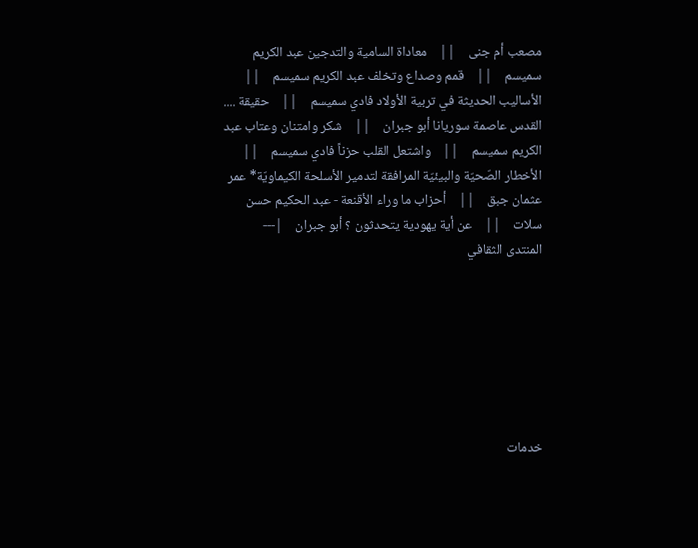مصعب أم جنى    ||    معاداة السامية والتدجين عبد الكريم سميسم    ||    قمم وصداع وتخلف عبد الكريم سميسم    ||    الأساليب الحديثة في تربية الأولاد فادي سميسم    ||    حقيقة .... القدس عاصمة سوريانا أبو جبران    ||    شكر وامتنان وعتاب عبد الكريم سميسم    ||    واشتعل القلب حزناً فادي سميسم    ||    الأخطار الصّحيّة والبيئيّة المرافقة لتدمير الأسلحة الكيماويّة* عمر عثمان جبق    ||    أحزاب ما وراء الأقنعة - عبد الحكيم حسن سلات    ||    عن أية يهودية يتحدثون ؟ أبو جبران    |---
المنتدى الثقافي







خدمات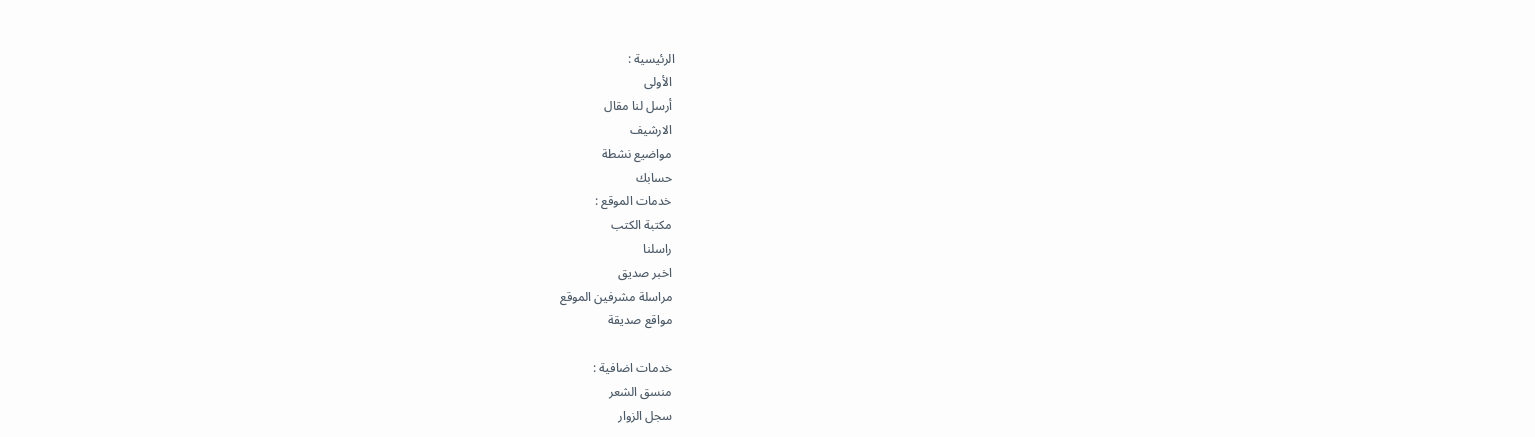الرئيسية :
 الأولى
 أرسل لنا مقال
 الارشيف
 مواضيع نشطة
 حسابك
 خدمات الموقع :
 مكتبة الكتب
 راسلنا
 اخبر صديق
 مراسلة مشرفين الموقع
 مواقع صديقة

 خدمات اضافية :
 منسق الشعر
 سجل الزوار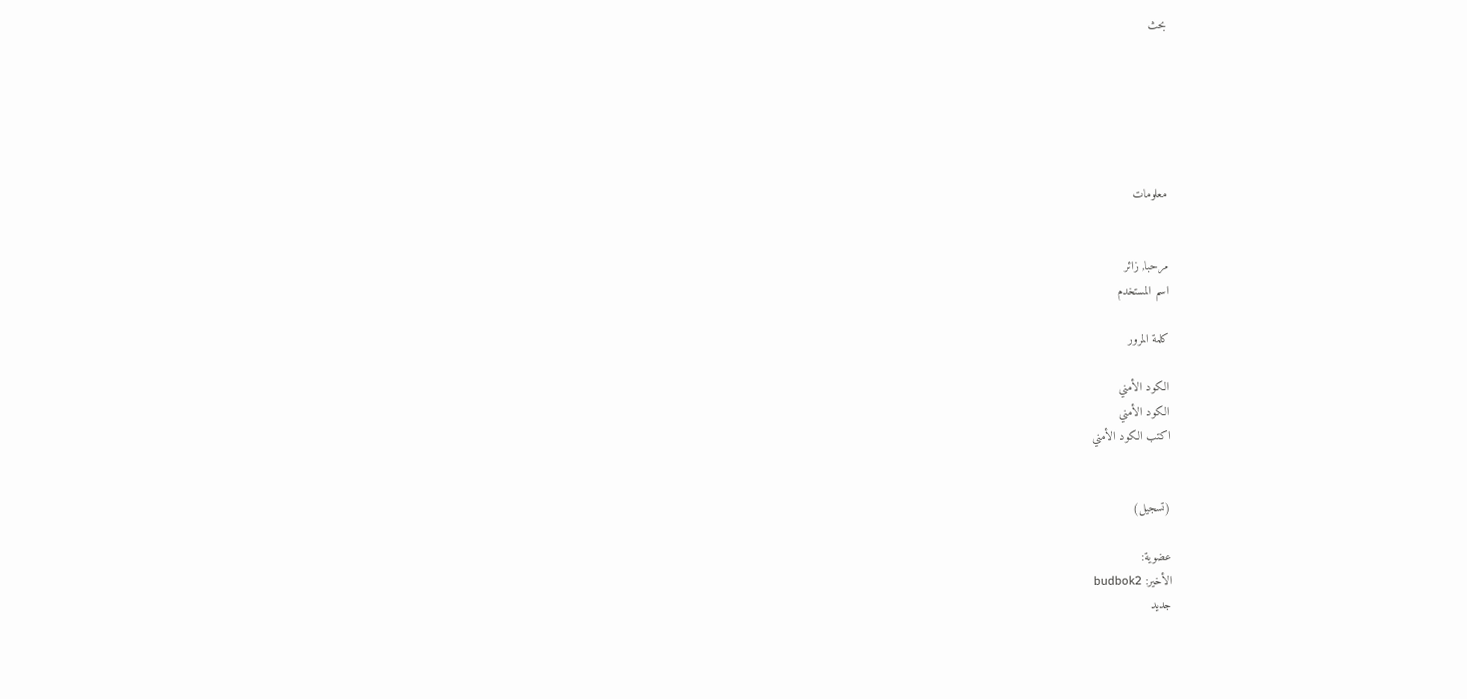بحث






معلومات


مرحبا, زائر
اسم المستخدم

كلمة المرور

الكود الأمني
الكود الأمني
اكتب الكود الأمني


(تسجيل)

عضوية:
الأخير: budbok2
جديد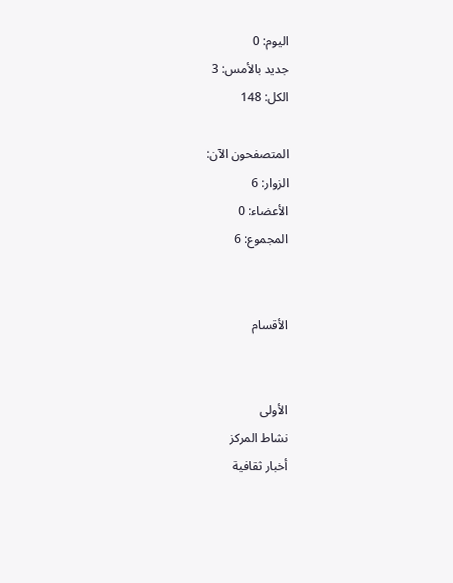اليوم: 0
جديد بالأمس: 3
الكل: 148

المتصفحون الآن:
الزوار: 6
الأعضاء: 0
المجموع: 6


الأقسام


الأولى
نشاط المركز
أخبار ثقافية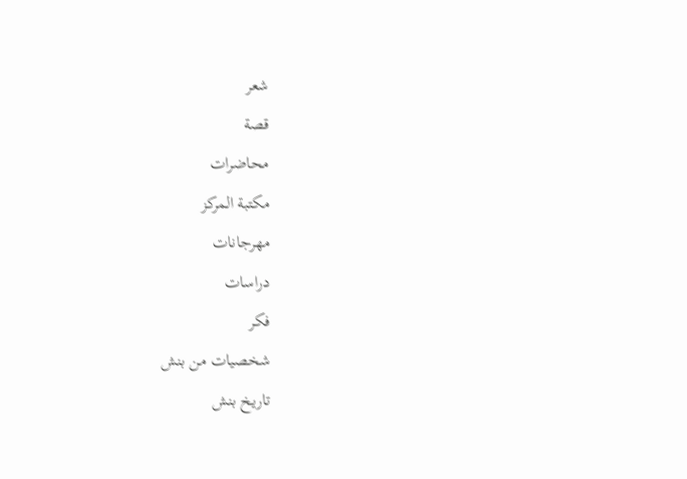شعر
قصة
محاضرات
مكتبة المركز
مهرجانات
دراسات
فكر
شخصيات من بنش
تاريخ بنش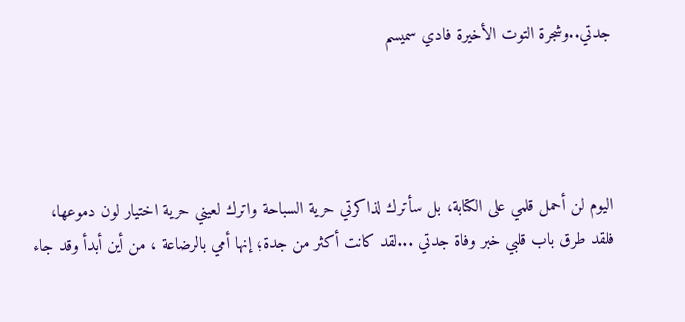جدتي..وشجرة التوت الأخيرة فادي سميسم




اليوم لن أحمل قلمي على الكتابة، بل سأترك لذاكرتي حرية السباحة واترك لعيني حرية اختيار لون دموعها، فلقد طرق باب قلبي خبر وفاة جدتي ...لقد كانت أكثر من جدة؛ إنها أمي بالرضاعة ، من أين أبدأ وقد جاء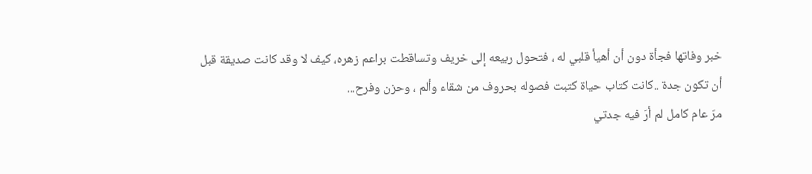خبر وفاتها فجأة دون أن أهيأ قلبي له ، فتحول ربيعه إلى خريف وتساقطت براعم زهره، كيف لا وقد كانت صديقة قبل أن تكون جدة ..كانت كتاب حياة كتبت فصوله بحروف من شقاء وألم ، وحزن وفرح...
مرّ عام كامل لم أرَ فيه جدتي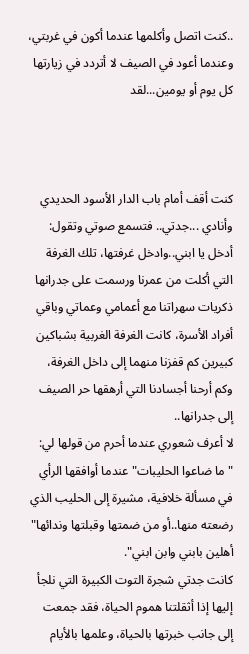..كنت اتصل وأكلمها عندما أكون في غربتي، وعندما أعود في الصيف لا أتردد في زيارتها كل يوم أو يومين...لقد



كنت أقف أمام باب الدار الأسود الحديدي وأنادي ...جدتي.. فتسمع صوتي وتقول: أدخل يا ابني..وادخل غرفتها، تلك الغرفة التي أكلت من عمرنا ورسمت على جدرانها ذكريات سهراتنا مع أعمامي وعماتي وباقي أفراد الأسرة، كانت الغرفة الغربية بشباكين كبيرين كم قفزنا منهما إلى داخل الغرفة، وكم أرحنا أجسادنا التي أرهقها حر الصيف إلى جدرانها..
لا أعرف شعوري عندما أحرم من قولها لي: "ما ضاعوا الحليبات" عندما أوافقها الرأي في مسألة خلافية، مشيرة إلى الحليب الذي رضعته منها..أو من ضمتها وقبلتها وندائها" أهلين بابني وابن ابني".
كانت جدتي شجرة التوت الكبيرة التي نلجأ إليها إذا أثقلتنا هموم الحياة، فقد جمعت إلى جانب خبرتها بالحياة، وعلمها بالأيام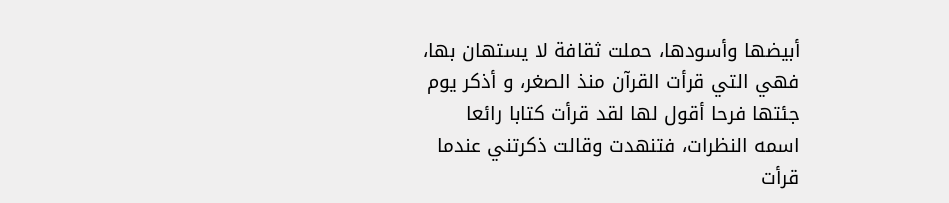أبيضها وأسودها، حملت ثقافة لا يستهان بها، فهي التي قرأت القرآن منذ الصغر، و أذكر يوم جئتها فرحا أقول لها لقد قرأت كتابا رائعا اسمه النظرات، فتنهدت وقالت ذكرتني عندما قرأت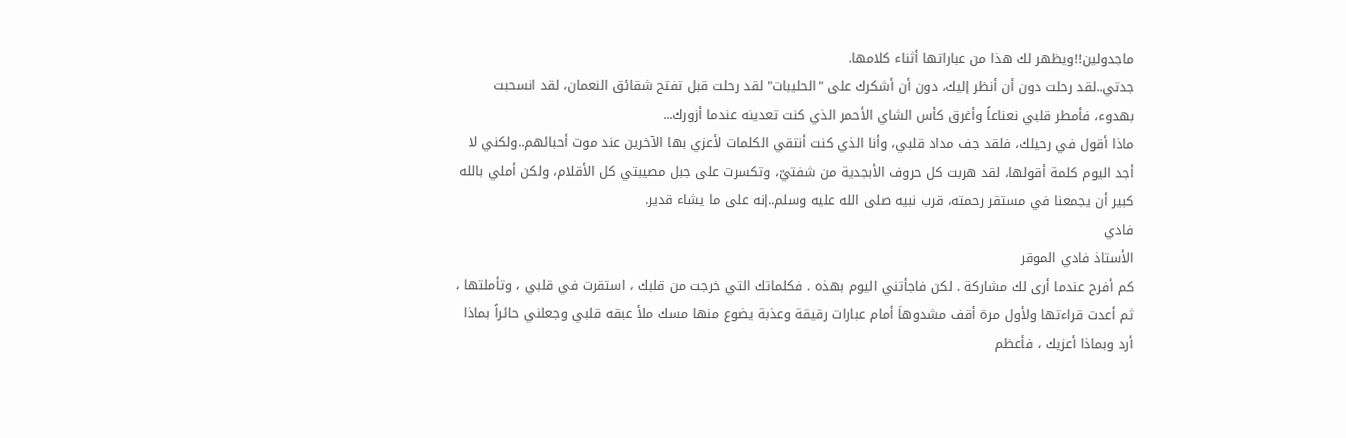ماجدولين!!ويظهر لك هذا من عباراتها أثناء كلامها.
جدتي..لقد رحلت دون أن أنظر إليك، دون أن أشكرك على "الحليبات" لقد رحلت قبل تفتح شقائق النعمان، لقد انسحبت بهدوء، فأمطر قلبي نعناعاً وأغرق كأس الشاي الأحمر الذي كنت تعدينه عندما أزورك...
ماذا أقول في رحيلك، فلقد جف مداد قلبي، وأنا الذي كنت أنتقي الكلمات لأعزي بها الآخرين عند موت أحبائهم..ولكني لا أجد اليوم كلمة أقولها، لقد هربت كل حروف الأبجدية من شفتيّ، وتكسرت على جبل مصيبتي كل الأقلام، ولكن أملي بالله كبير أن يجمعنا في مستقر رحمته، قرب نبيه صلى الله عليه وسلم..إنه على ما يشاء قدير.
فادي
الأستاذ فادي الموقر
كم أفرح عندما أرى لك مشاركة . لكن فاجأتني اليوم بهذه . فكلماتك التي خرجت من قلبك ، استقرت في قلبي ، وتأملتها ، ثم أعدت قراءتها ولأول مرة أقف مشدوهاَ أمام عبارات رقيقة وعذبة يضوع منها مسك ملأ عبقه قلبي وجعلني حائراً بماذا أرد وبماذا أعزيك ، فأعظم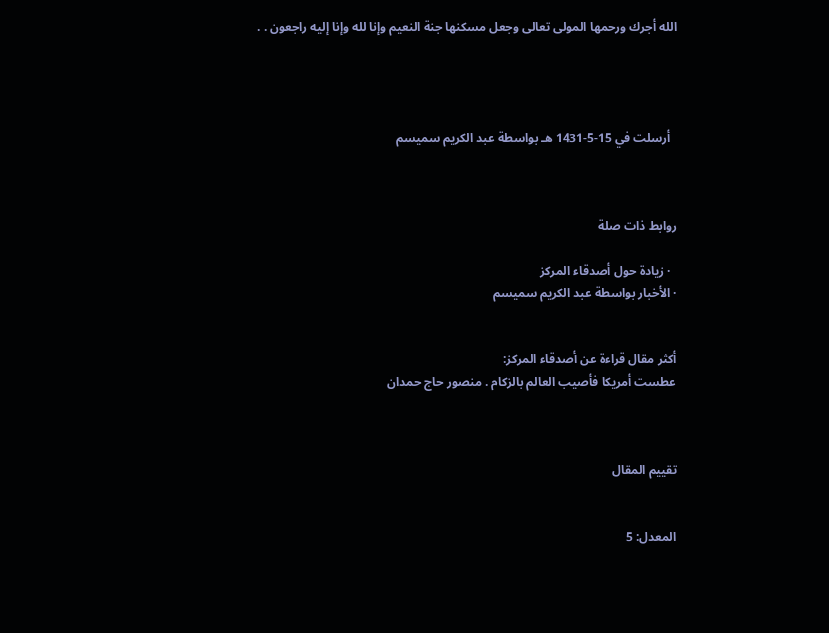الله أجرك ورحمها المولى تعالى وجعل مسكنها جنة النعيم وإنا لله وإنا إليه راجعون . .




  أرسلت في 15-5-1431 هـ بواسطة عبد الكريم سميسم



روابط ذات صلة

  · زيادة حول أصدقاء المركز
· الأخبار بواسطة عبد الكريم سميسم


أكثر مقال قراءة عن أصدقاء المركز:
عطست أمريكا فأصيب العالم بالزكام . منصور حاج حمدان



تقييم المقال


المعدل: 5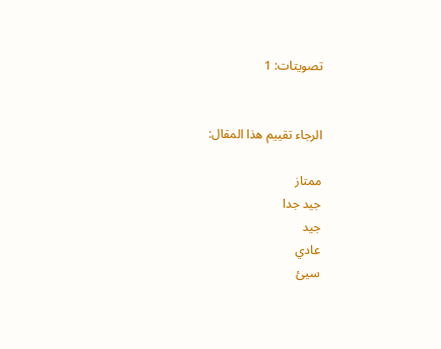تصويتات: 1


الرجاء تقييم هذا المقال:

ممتاز
جيد جدا
جيد
عادي
سيئ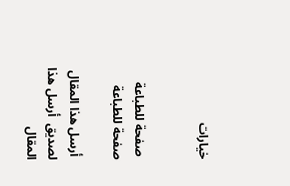خيارات


 صفحة للطباعة  صفحة للطباعة

 أرسل هذا المقال لصديق  أرسل هذا المقال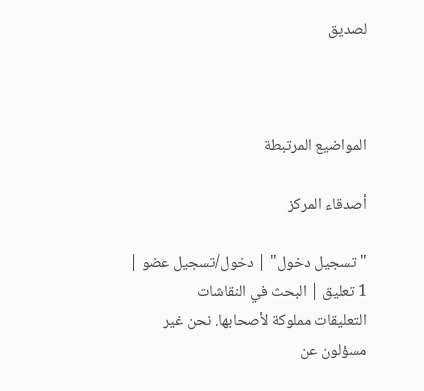لصديق



المواضيع المرتبطة

أصدقاء المركز

"تسجيل دخول" | دخول/تسجيل عضو | 1 تعليق | البحث في النقاشات
التعليقات مملوكة لأصحابها. نحن غير مسؤلون عن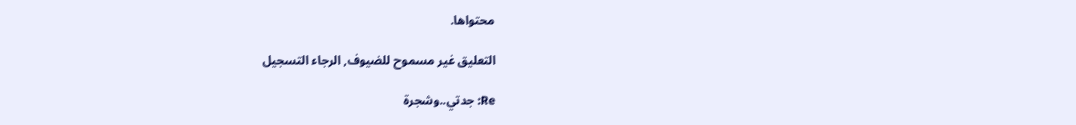محتواها.

التعليق غير مسموح للضيوف, الرجاء التسجيل

Re: جدتي..وشجرة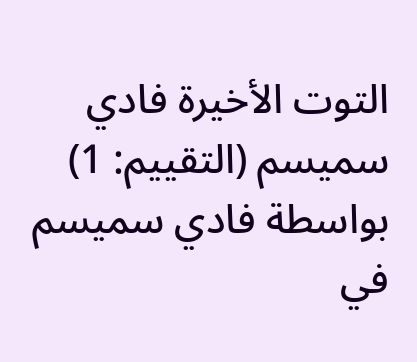التوت الأخيرة فادي سميسم (التقييم: 1)
بواسطة فادي سميسم في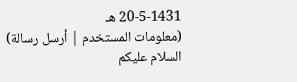20-5-1431 هـ
(معلومات المستخدم | أرسل رسالة)
السلام عليكم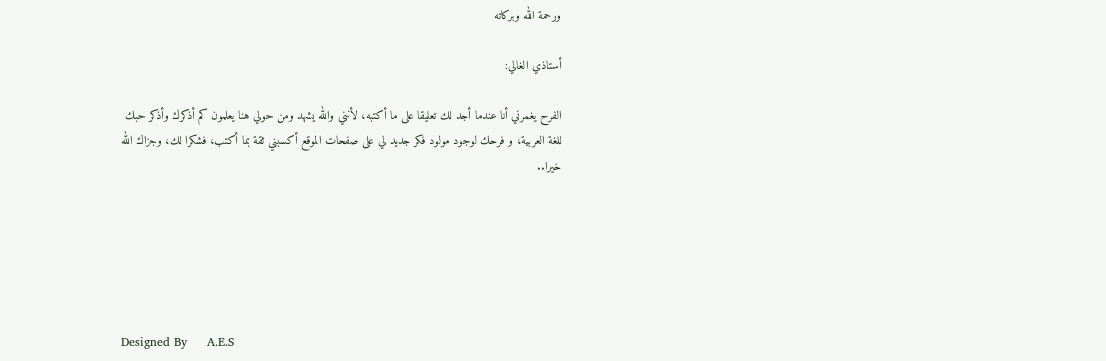ورحمة الله وبركاته

أستاذي الغالي:

الفرح يغمرني أنا عندما أجد لك تعليقا على ما أكتبه، لأنني والله يشهد ومن حولي هنا يعلمون كم أذكرك وأذكر حبك للغة العربية، و فرحك لوجود مولود فكر جديد لي على صفحات الموقع أكسبني ثقة بما أكتب، فشكرا لك، وجزاك الله خيرا..






Designed By     A.E.S